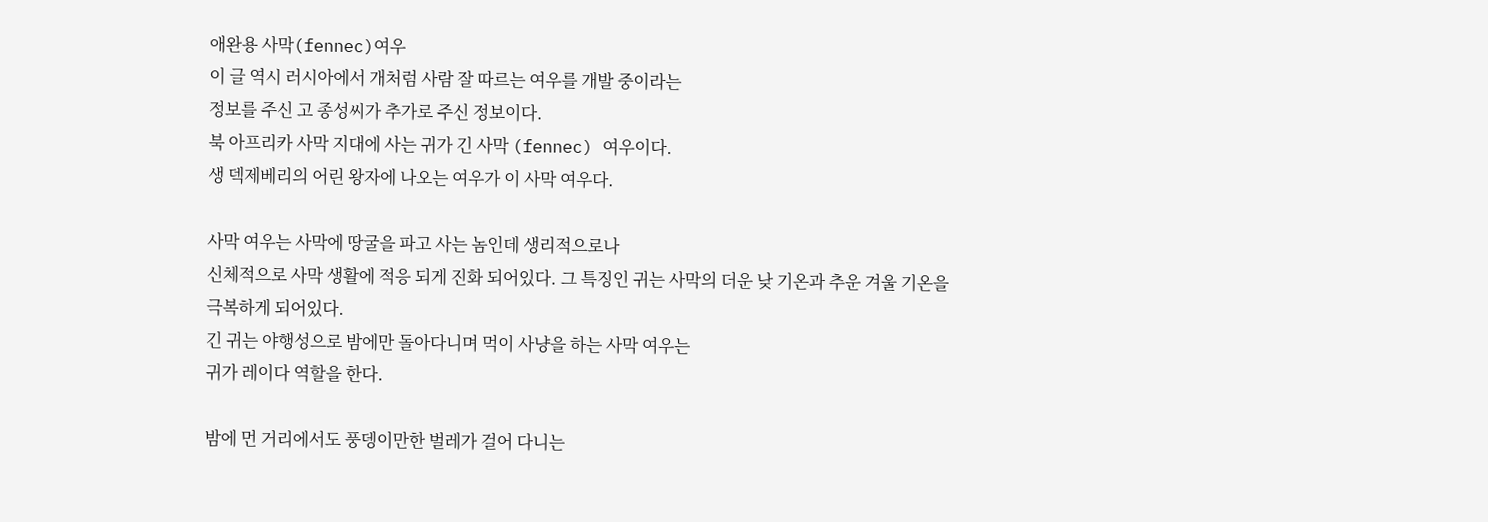애완용 사막(fennec)여우
이 글 역시 러시아에서 개처럼 사람 잘 따르는 여우를 개발 중이라는
정보를 주신 고 종성씨가 추가로 주신 정보이다.
북 아프리카 사막 지대에 사는 귀가 긴 사막 (fennec) 여우이다.
생 덱제베리의 어린 왕자에 나오는 여우가 이 사막 여우다.

사막 여우는 사막에 땅굴을 파고 사는 놈인데 생리적으로나
신체적으로 사막 생활에 적응 되게 진화 되어있다. 그 특징인 귀는 사막의 더운 낮 기온과 추운 겨울 기온을
극복하게 되어있다.
긴 귀는 야행성으로 밤에만 돌아다니며 먹이 사냥을 하는 사막 여우는
귀가 레이다 역할을 한다.

밤에 먼 거리에서도 풍뎅이만한 벌레가 걸어 다니는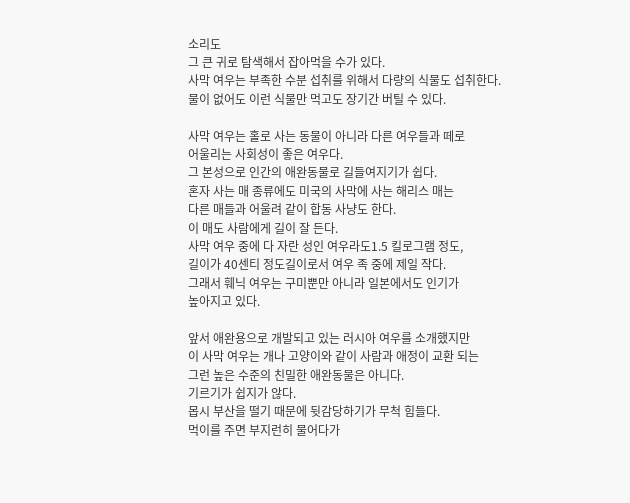소리도
그 큰 귀로 탐색해서 잡아먹을 수가 있다.
사막 여우는 부족한 수분 섭취를 위해서 다량의 식물도 섭취한다.
물이 없어도 이런 식물만 먹고도 장기간 버틸 수 있다.

사막 여우는 홀로 사는 동물이 아니라 다른 여우들과 떼로
어울리는 사회성이 좋은 여우다.
그 본성으로 인간의 애완동물로 길들여지기가 쉽다.
혼자 사는 매 종류에도 미국의 사막에 사는 해리스 매는
다른 매들과 어울려 같이 합동 사냥도 한다.
이 매도 사람에게 길이 잘 든다.
사막 여우 중에 다 자란 성인 여우라도1.5 킬로그램 정도,
길이가 40센티 정도길이로서 여우 족 중에 제일 작다.
그래서 훼닉 여우는 구미뿐만 아니라 일본에서도 인기가
높아지고 있다.

앞서 애완용으로 개발되고 있는 러시아 여우를 소개했지만
이 사막 여우는 개나 고양이와 같이 사람과 애정이 교환 되는
그런 높은 수준의 친밀한 애완동물은 아니다.
기르기가 쉽지가 않다.
몹시 부산을 떨기 때문에 뒷감당하기가 무척 힘들다.
먹이를 주면 부지런히 물어다가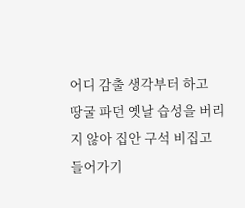어디 감출 생각부터 하고
땅굴 파던 옛날 습성을 버리지 않아 집안 구석 비집고
들어가기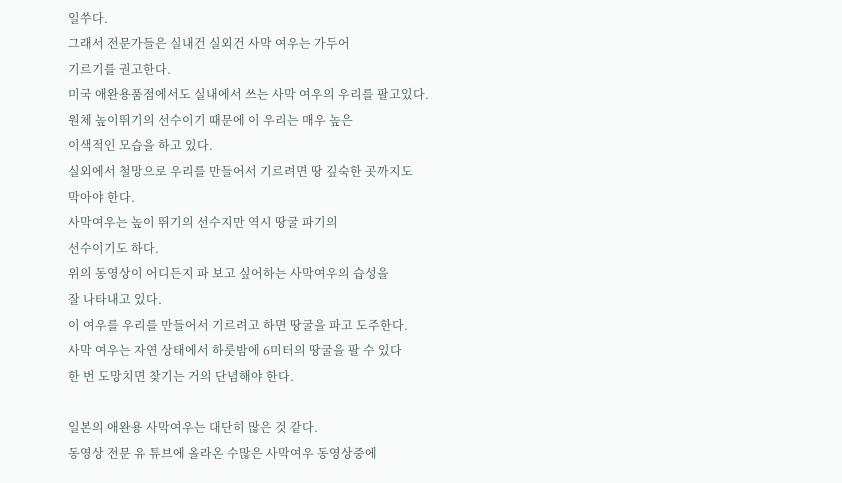일쑤다.
그래서 전문가들은 실내건 실외건 사막 여우는 가두어
기르기를 권고한다.
미국 애완용품점에서도 실내에서 쓰는 사막 여우의 우리를 팔고있다.
원체 높이뛰기의 선수이기 때문에 이 우리는 매우 높은
이색적인 모습을 하고 있다.
실외에서 철망으로 우리를 만들어서 기르려면 땅 깊숙한 곳까지도
막아야 한다.
사막여우는 높이 뛰기의 선수지만 역시 땅굴 파기의
선수이기도 하다.
위의 동영상이 어디든지 파 보고 싶어하는 사막여우의 습성을
잘 나타내고 있다.
이 여우를 우리를 만들어서 기르려고 하면 땅굴을 파고 도주한다.
사막 여우는 자연 상태에서 하룻밤에 6미터의 땅굴을 팔 수 있다
한 번 도망치면 찾기는 거의 단념해야 한다.

일본의 애완용 사막여우는 대단히 많은 것 같다.
동영상 전문 유 튜브에 올라온 수많은 사막여우 동영상중에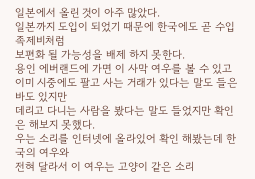일본에서 올린 것이 아주 많았다.
일본까지 도입이 되었기 때문에 한국에도 곧 수입 족제비처럼
보편화 될 가능성을 배제 하지 못한다.
용인 에버랜드에 가면 이 사막 여우를 볼 수 있고
이미 시중에도 팔고 사는 거래가 있다는 말도 들은 바도 있지만
데리고 다니는 사람을 봤다는 말도 들었지만 확인은 해보지 못했다.
우는 소리를 인터넷에 올라있어 확인 해봤는데 한국의 여우와
전혀 달라서 이 여우는 고양이 같은 소리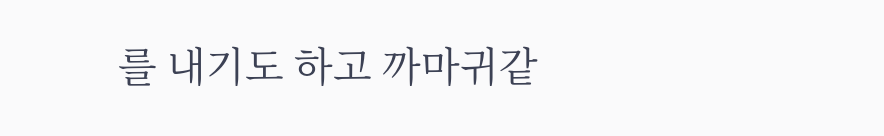를 내기도 하고 까마귀같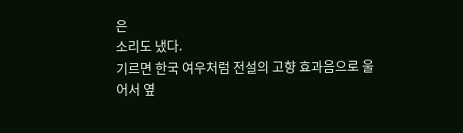은
소리도 냈다.
기르면 한국 여우처럼 전설의 고향 효과음으로 울어서 옆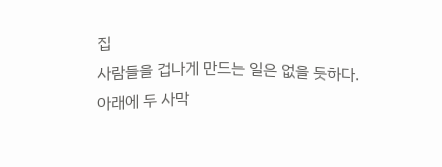집
사람들을 겁나게 만드는 일은 없을 듯하다.
아래에 두 사막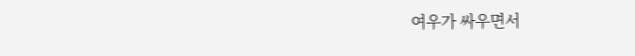여우가 싸우면서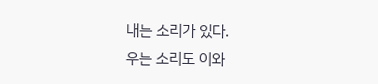내는 소리가 있다.
우는 소리도 이와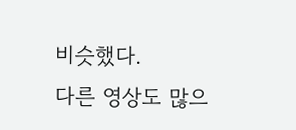비슷했다.
다른 영상도 많으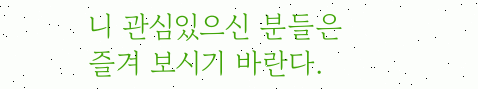니 관심있으신 분들은 즐겨 보시기 바란다.